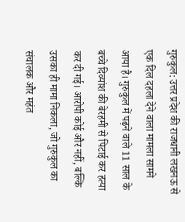गुरुकुल: उत्तर प्रदेश की राजधानी लखनऊ से एक दिल दहला देने वाला मामला सामने आया है। गुरुकुल में पढ़ने वाले 11 साल के बच्चे दिव्यांश की बेरहमी से पिटाई कर हत्या कर दी गई। आरोपी कोई और नहीं, बल्कि उसका ही मामा निकला, जो गुरुकुल का संचालक और महंत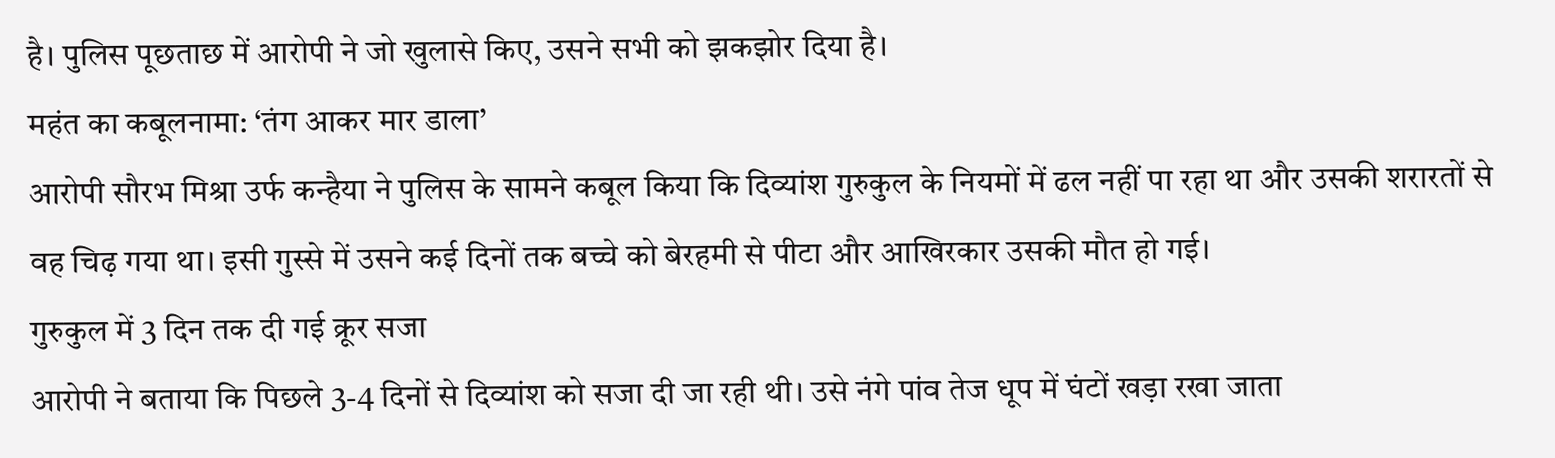है। पुलिस पूछताछ में आरोपी ने जो खुलासे किए, उसने सभी को झकझोर दिया है।
महंत का कबूलनामा: ‘तंग आकर मार डाला’
आरोपी सौरभ मिश्रा उर्फ कन्हैया ने पुलिस के सामने कबूल किया कि दिव्यांश गुरुकुल के नियमों में ढल नहीं पा रहा था और उसकी शरारतों से वह चिढ़ गया था। इसी गुस्से में उसने कई दिनों तक बच्चे को बेरहमी से पीटा और आखिरकार उसकी मौत हो गई।
गुरुकुल में 3 दिन तक दी गई क्रूर सजा
आरोपी ने बताया कि पिछले 3-4 दिनों से दिव्यांश को सजा दी जा रही थी। उसे नंगे पांव तेज धूप में घंटों खड़ा रखा जाता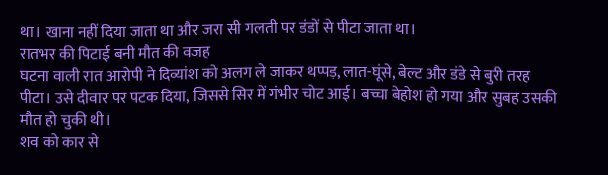था। खाना नहीं दिया जाता था और जरा सी गलती पर डंडों से पीटा जाता था।
रातभर की पिटाई बनी मौत की वजह
घटना वाली रात आरोपी ने दिव्यांश को अलग ले जाकर थप्पड़, लात-घूंसे, बेल्ट और डंडे से बुरी तरह पीटा। उसे दीवार पर पटक दिया, जिससे सिर में गंभीर चोट आई। बच्चा बेहोश हो गया और सुबह उसकी मौत हो चुकी थी।
शव को कार से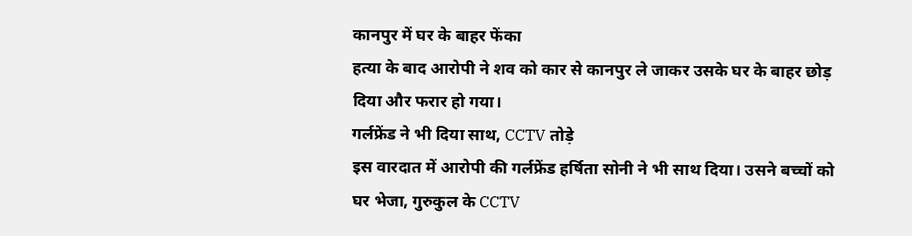कानपुर में घर के बाहर फेंका
हत्या के बाद आरोपी ने शव को कार से कानपुर ले जाकर उसके घर के बाहर छोड़ दिया और फरार हो गया।
गर्लफ्रेंड ने भी दिया साथ, CCTV तोड़े
इस वारदात में आरोपी की गर्लफ्रेंड हर्षिता सोनी ने भी साथ दिया। उसने बच्चों को घर भेजा, गुरुकुल के CCTV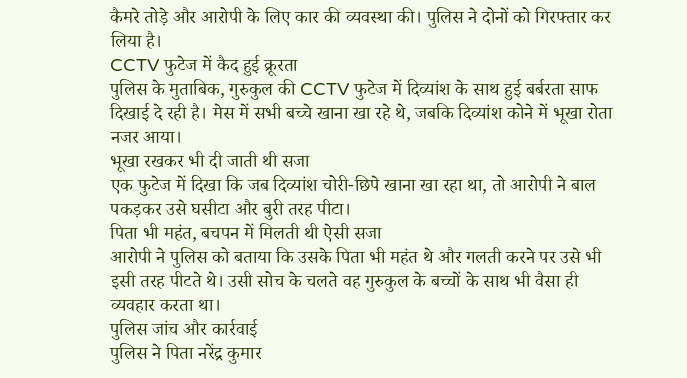कैमरे तोड़े और आरोपी के लिए कार की व्यवस्था की। पुलिस ने दोनों को गिरफ्तार कर लिया है।
CCTV फुटेज में कैद हुई क्रूरता
पुलिस के मुताबिक, गुरुकुल की CCTV फुटेज में दिव्यांश के साथ हुई बर्बरता साफ दिखाई दे रही है। मेस में सभी बच्चे खाना खा रहे थे, जबकि दिव्यांश कोने में भूखा रोता नजर आया।
भूखा रखकर भी दी जाती थी सजा
एक फुटेज में दिखा कि जब दिव्यांश चोरी-छिपे खाना खा रहा था, तो आरोपी ने बाल पकड़कर उसे घसीटा और बुरी तरह पीटा।
पिता भी महंत, बचपन में मिलती थी ऐसी सजा
आरोपी ने पुलिस को बताया कि उसके पिता भी महंत थे और गलती करने पर उसे भी इसी तरह पीटते थे। उसी सोच के चलते वह गुरुकुल के बच्चों के साथ भी वैसा ही व्यवहार करता था।
पुलिस जांच और कार्रवाई
पुलिस ने पिता नरेंद्र कुमार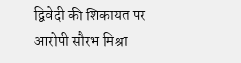द्विवेदी की शिकायत पर आरोपी सौरभ मिश्रा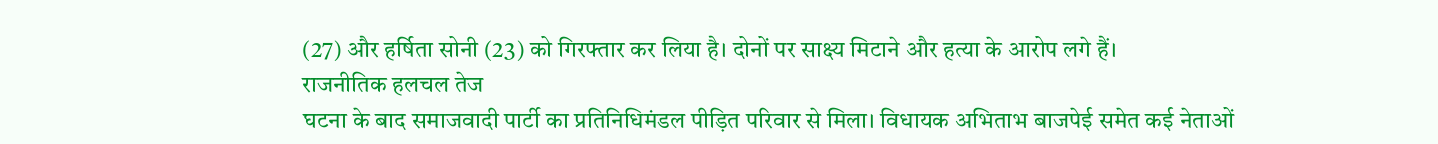(27) और हर्षिता सोनी (23) को गिरफ्तार कर लिया है। दोनों पर साक्ष्य मिटाने और हत्या के आरोप लगे हैं।
राजनीतिक हलचल तेज
घटना के बाद समाजवादी पार्टी का प्रतिनिधिमंडल पीड़ित परिवार से मिला। विधायक अभिताभ बाजपेई समेत कई नेताओं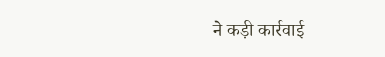ने कड़ी कार्रवाई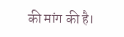की मांग की है।